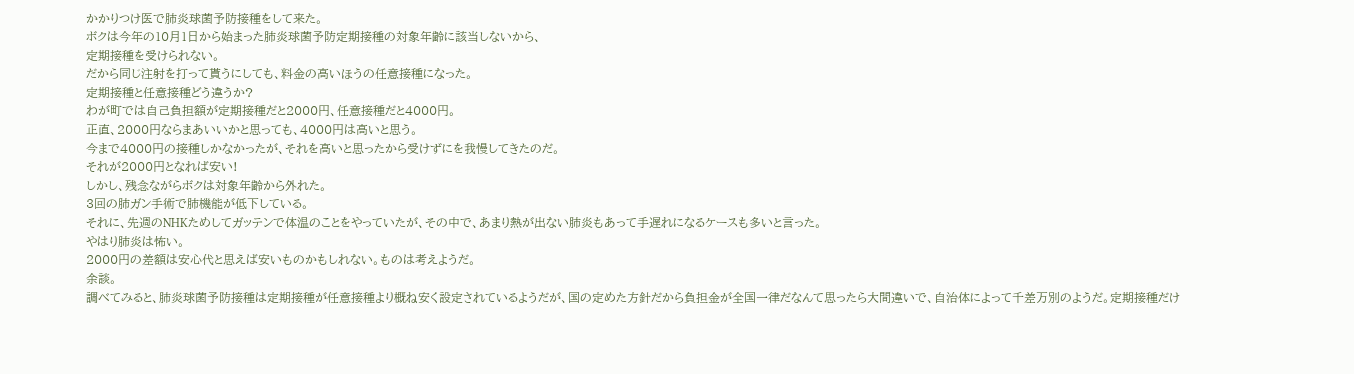かかりつけ医で肺炎球菌予防接種をして来た。
ボクは今年の10月1日から始まった肺炎球菌予防定期接種の対象年齢に該当しないから、
定期接種を受けられない。
だから同じ注射を打って貰うにしても、料金の高いほうの任意接種になった。
定期接種と任意接種どう違うか?
わが町では自己負担額が定期接種だと2000円、任意接種だと4000円。
正直、2000円ならまあいいかと思っても、4000円は高いと思う。
今まで4000円の接種しかなかったが、それを高いと思ったから受けずにを我慢してきたのだ。
それが2000円となれば安い!
しかし、残念ながらボクは対象年齢から外れた。
3回の肺ガン手術で肺機能が低下している。
それに、先週のNHKためしてガッテンで体温のことをやっていたが、その中で、あまり熱が出ない肺炎もあって手遅れになるケースも多いと言った。
やはり肺炎は怖い。
2000円の差額は安心代と思えば安いものかもしれない。ものは考えようだ。
余談。
調べてみると、肺炎球菌予防接種は定期接種が任意接種より概ね安く設定されているようだが、国の定めた方針だから負担金が全国一律だなんて思ったら大間違いで、自治体によって千差万別のようだ。定期接種だけ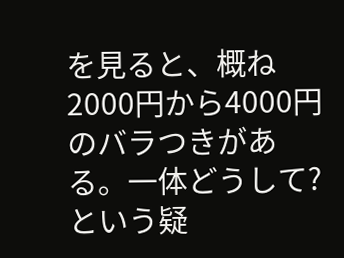を見ると、概ね2000円から4000円のバラつきがある。一体どうして?という疑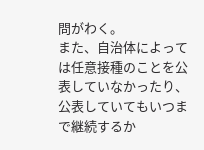問がわく。
また、自治体によっては任意接種のことを公表していなかったり、公表していてもいつまで継続するか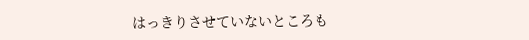はっきりさせていないところも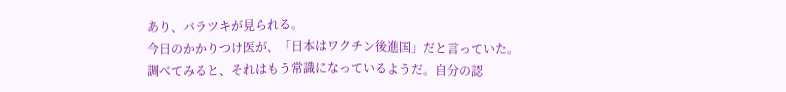あり、バラツキが見られる。
今日のかかりつけ医が、「日本はワクチン後進国」だと言っていた。調べてみると、それはもう常識になっているようだ。自分の認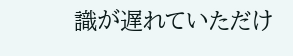識が遅れていただけ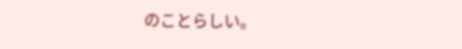のことらしい。